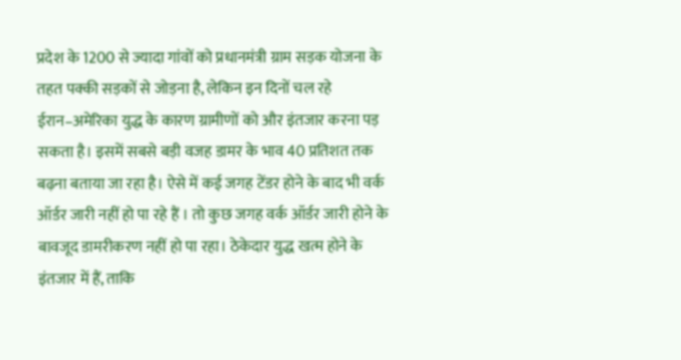प्रदेश के 1200 से ज्यादा गांवों को प्रधानमंत्री ग्राम सड़क योजना के तहत पक्की सड़कों से जोड़ना है, लेकिन इन दिनों चल रहे ईरान–अमेरिका युद्ध के कारण ग्रामीणों को और इंतजार करना पड़ सकता है। इसमें सबसे बड़ी वजह डामर के भाव 40 प्रतिशत तक बढ़ना बताया जा रहा है। ऐसे में कई जगह टेंडर होने के बाद भी वर्क ऑर्डर जारी नहीं हो पा रहे हैं । तो कुछ जगह वर्क ऑर्डर जारी होने के बावजूद डामरीकरण नहीं हो पा रहा। ठेकेदार युद्ध खत्म होने के इंतजार में हैं, ताकि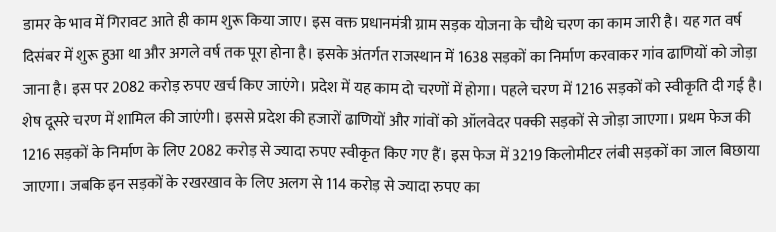डामर के भाव में गिरावट आते ही काम शुरू किया जाए। इस वक्त प्रधानमंत्री ग्राम सड़क योजना के चौथे चरण का काम जारी है। यह गत वर्ष दिसंबर में शुरू हुआ था और अगले वर्ष तक पूरा होना है। इसके अंतर्गत राजस्थान में 1638 सड़कों का निर्माण करवाकर गांव ढाणियों को जोड़ा जाना है। इस पर 2082 करोड़ रुपए खर्च किए जाएंगे। प्रदेश में यह काम दो चरणों में होगा। पहले चरण में 1216 सड़कों को स्वीकृति दी गई है। शेष दूसरे चरण में शामिल की जाएंगी। इससे प्रदेश की हजारों ढाणियों और गांवों को ऑलवेदर पक्की सड़कों से जोड़ा जाएगा। प्रथम फेज की 1216 सड़कों के निर्माण के लिए 2082 करोड़ से ज्यादा रुपए स्वीकृत किए गए हैं। इस फेज में 3219 किलोमीटर लंबी सड़कों का जाल बिछाया जाएगा। जबकि इन सड़कों के रखरखाव के लिए अलग से 114 करोड़ से ज्यादा रुपए का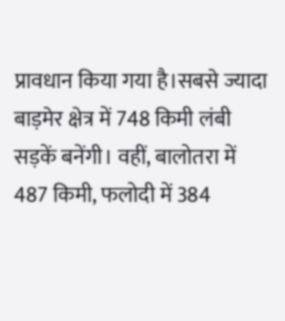प्रावधान किया गया है।सबसे ज्यादा बाड़मेर क्षेत्र में 748 किमी लंबी सड़कें बनेंगी। वहीं, बालोतरा में 487 किमी, फलोदी में 384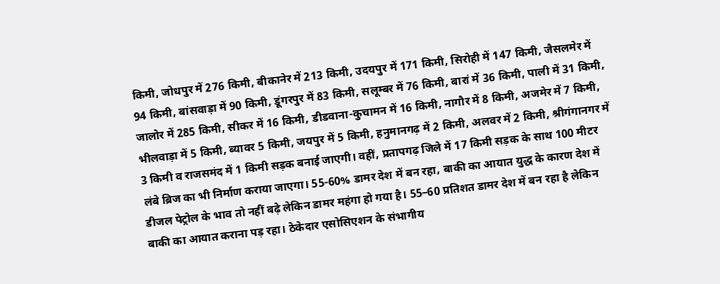किमी, जोधपुर में 276 किमी, बीकानेर में 213 किमी, उदयपुर में 171 किमी, सिरोही में 147 किमी, जैसलमेर में 94 किमी, बांसवाड़ा में 90 किमी, डूंगरपुर में 83 किमी, सलूम्बर में 76 किमी, बारां में 36 किमी, पाली में 31 किमी, जालोर में 285 किमी, सीकर में 16 किमी, डीडवाना-कुचामन में 16 किमी, नागौर में 8 किमी, अजमेर में 7 किमी, भीलवाड़ा में 5 किमी, ब्यावर 5 किमी, जयपुर में 5 किमी, हनुमानगढ़ में 2 किमी, अलवर में 2 किमी, श्रीगंगानगर में 3 किमी व राजसमंद में 1 किमी सड़क बनाई जाएगी। वहीं, प्रतापगढ़ जिले में 17 किमी सड़क के साथ 100 मीटर लंबे ब्रिज का भी निर्माण कराया जाएगा। 55-60% डामर देश में बन रहा, बाकी का आयात युद्ध के कारण देश में डीजल पेट्रोल के भाव तो नहीं बढ़े लेकिन डामर महंगा हो गया है। 55–60 प्रतिशत डामर देश में बन रहा है लेकिन बाकी का आयात कराना पड़ रहा। ठेकेदार एसोसिएशन के संभागीय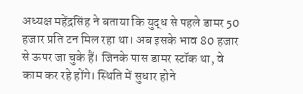अध्यक्ष महेंद्रसिंह ने बताया कि युद्ध से पहले डामर 50 हजार प्रति टन मिल रहा था। अब इसके भाव 80 हजार से ऊपर जा चुके हैं। जिनके पास डामर स्टॉक था, वे काम कर रहे होंगे। स्थिति में सुधार होने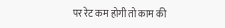पर रेट कम होगी तो काम की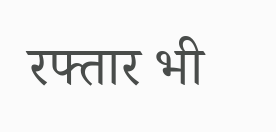रफ्तार भी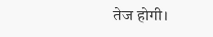तेज होगी।